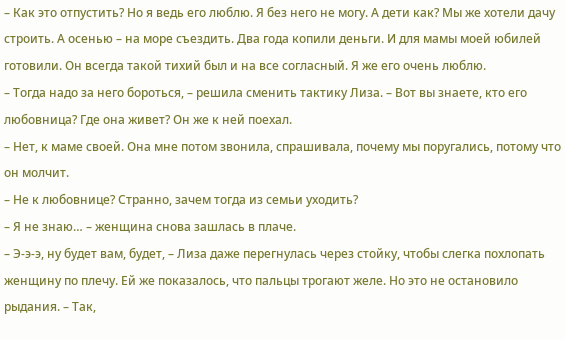– Как это отпустить? Но я ведь его люблю. Я без него не могу. А дети как? Мы же хотели дачу строить. А осенью – на море съездить. Два года копили деньги. И для мамы моей юбилей готовили. Он всегда такой тихий был и на все согласный. Я же его очень люблю.
– Тогда надо за него бороться, – решила сменить тактику Лиза. – Вот вы знаете, кто его любовница? Где она живет? Он же к ней поехал.
– Нет, к маме своей. Она мне потом звонила, спрашивала, почему мы поругались, потому что он молчит.
– Не к любовнице? Странно, зачем тогда из семьи уходить?
– Я не знаю… – женщина снова зашлась в плаче.
– Э-э-э, ну будет вам, будет, – Лиза даже перегнулась через стойку, чтобы слегка похлопать женщину по плечу. Ей же показалось, что пальцы трогают желе. Но это не остановило рыдания. – Так,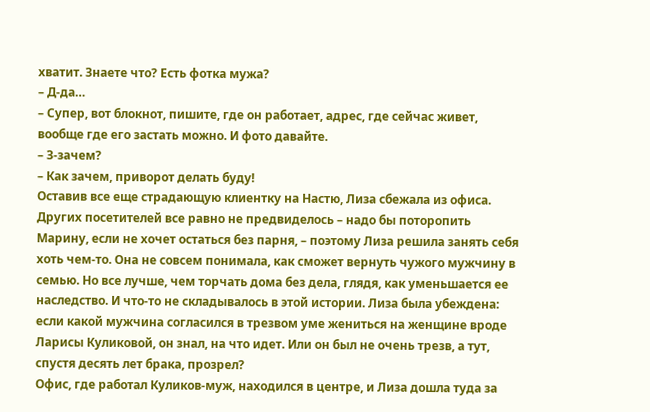хватит. Знаете что? Есть фотка мужа?
– Д-да…
– Супер, вот блокнот, пишите, где он работает, адрес, где сейчас живет, вообще где его застать можно. И фото давайте.
– З-зачем?
– Как зачем, приворот делать буду!
Оставив все еще страдающую клиентку на Настю, Лиза сбежала из офиса. Других посетителей все равно не предвиделось – надо бы поторопить Марину, если не хочет остаться без парня, – поэтому Лиза решила занять себя хоть чем-то. Она не совсем понимала, как сможет вернуть чужого мужчину в семью. Но все лучше, чем торчать дома без дела, глядя, как уменьшается ее наследство. И что-то не складывалось в этой истории. Лиза была убеждена: если какой мужчина согласился в трезвом уме жениться на женщине вроде Ларисы Куликовой, он знал, на что идет. Или он был не очень трезв, а тут, спустя десять лет брака, прозрел?
Офис, где работал Куликов-муж, находился в центре, и Лиза дошла туда за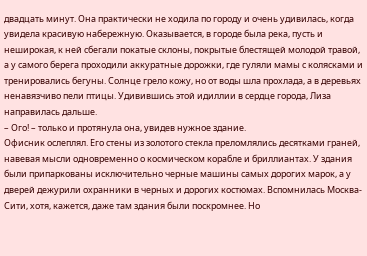двадцать минут. Она практически не ходила по городу и очень удивилась, когда увидела красивую набережную. Оказывается, в городе была река, пусть и неширокая, к ней сбегали покатые склоны, покрытые блестящей молодой травой, а у самого берега проходили аккуратные дорожки, где гуляли мамы с колясками и тренировались бегуны. Солнце грело кожу, но от воды шла прохлада, а в деревьях ненавязчиво пели птицы. Удивившись этой идиллии в сердце города, Лиза направилась дальше.
– Ого! – только и протянула она, увидев нужное здание.
Офисник ослеплял. Его стены из золотого стекла преломлялись десятками граней, навевая мысли одновременно о космическом корабле и бриллиантах. У здания были припаркованы исключительно черные машины самых дорогих марок, а у дверей дежурили охранники в черных и дорогих костюмах. Вспомнилась Москва-Сити, хотя, кажется, даже там здания были поскромнее. Но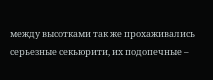между высотками так же прохаживались серьезные секьюрити, их подопечные –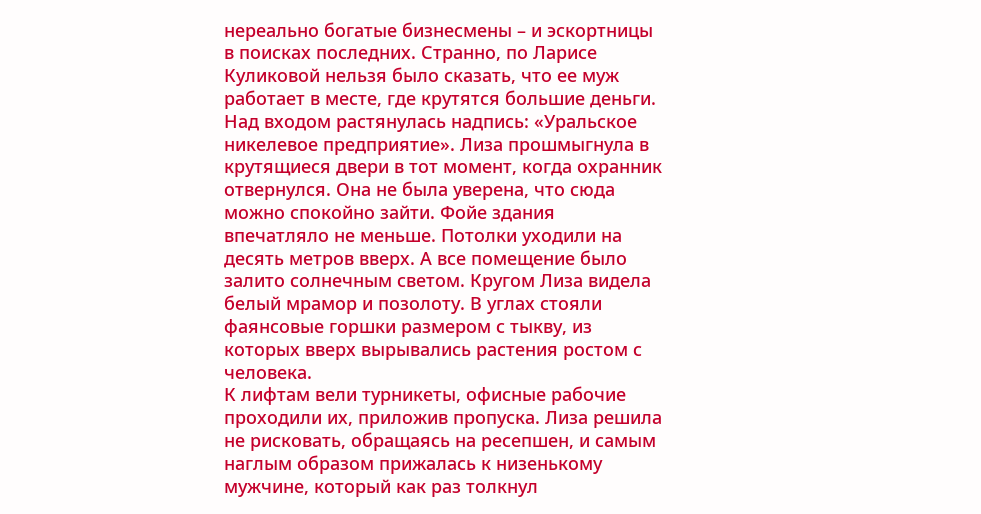нереально богатые бизнесмены – и эскортницы в поисках последних. Странно, по Ларисе Куликовой нельзя было сказать, что ее муж работает в месте, где крутятся большие деньги.
Над входом растянулась надпись: «Уральское никелевое предприятие». Лиза прошмыгнула в крутящиеся двери в тот момент, когда охранник отвернулся. Она не была уверена, что сюда можно спокойно зайти. Фойе здания впечатляло не меньше. Потолки уходили на десять метров вверх. А все помещение было залито солнечным светом. Кругом Лиза видела белый мрамор и позолоту. В углах стояли фаянсовые горшки размером с тыкву, из которых вверх вырывались растения ростом с человека.
К лифтам вели турникеты, офисные рабочие проходили их, приложив пропуска. Лиза решила не рисковать, обращаясь на ресепшен, и самым наглым образом прижалась к низенькому мужчине, который как раз толкнул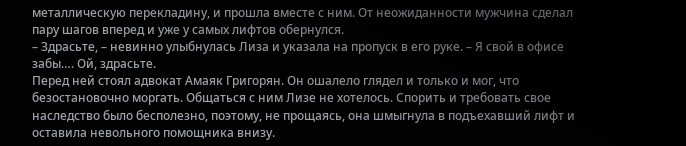металлическую перекладину, и прошла вместе с ним. От неожиданности мужчина сделал пару шагов вперед и уже у самых лифтов обернулся.
– Здрасьте, – невинно улыбнулась Лиза и указала на пропуск в его руке. – Я свой в офисе забы…. Ой, здрасьте.
Перед ней стоял адвокат Амаяк Григорян. Он ошалело глядел и только и мог, что безостановочно моргать. Общаться с ним Лизе не хотелось. Спорить и требовать свое наследство было бесполезно, поэтому, не прощаясь, она шмыгнула в подъехавший лифт и оставила невольного помощника внизу.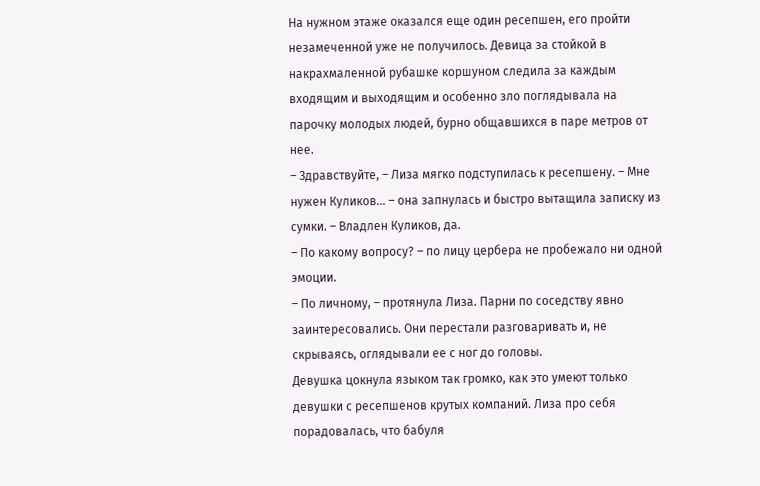На нужном этаже оказался еще один ресепшен, его пройти незамеченной уже не получилось. Девица за стойкой в накрахмаленной рубашке коршуном следила за каждым входящим и выходящим и особенно зло поглядывала на парочку молодых людей, бурно общавшихся в паре метров от нее.
– Здравствуйте, – Лиза мягко подступилась к ресепшену. – Мне нужен Куликов… – она запнулась и быстро вытащила записку из сумки. – Владлен Куликов, да.
– По какому вопросу? – по лицу цербера не пробежало ни одной эмоции.
– По личному, – протянула Лиза. Парни по соседству явно заинтересовались. Они перестали разговаривать и, не скрываясь, оглядывали ее с ног до головы.
Девушка цокнула языком так громко, как это умеют только девушки с ресепшенов крутых компаний. Лиза про себя порадовалась, что бабуля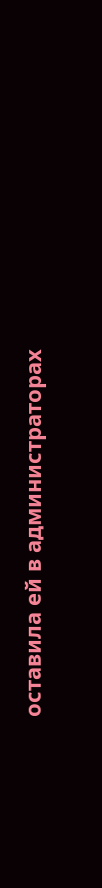оставила ей в администраторах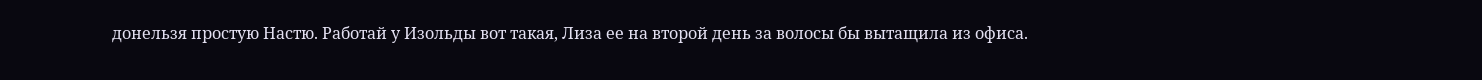донельзя простую Настю. Работай у Изольды вот такая, Лиза ее на второй день за волосы бы вытащила из офиса.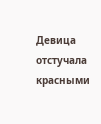Девица отстучала красными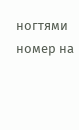ногтями номер на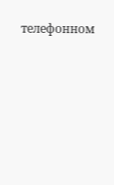телефонном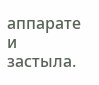аппарате и застыла.